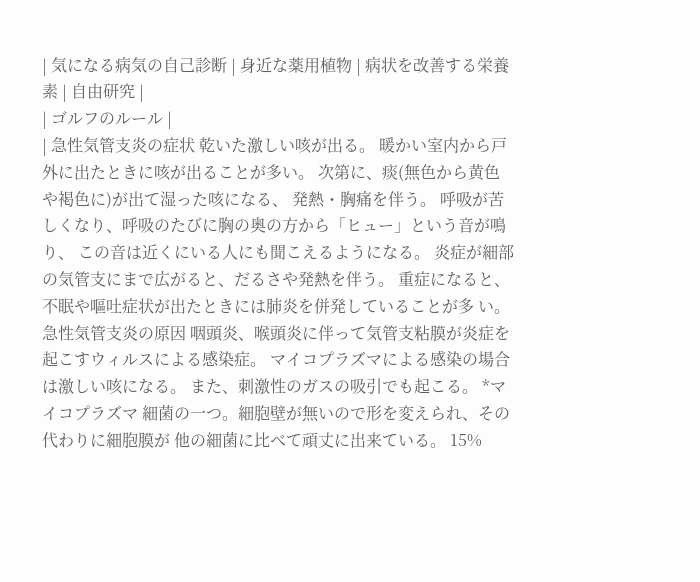| 気になる病気の自己診断 | 身近な薬用植物 | 病状を改善する栄養素 | 自由研究 |
| ゴルフのルール |
| 急性気管支炎の症状 乾いた激しい咳が出る。 暖かい室内から戸外に出たときに咳が出ることが多い。 次第に、痰(無色から黄色や褐色に)が出て湿った咳になる、 発熱・胸痛を伴う。 呼吸が苦しくなり、呼吸のたびに胸の奥の方から「ヒュー」という音が鳴り、 この音は近くにいる人にも聞こえるようになる。 炎症が細部の気管支にまで広がると、だるさや発熱を伴う。 重症になると、不眠や嘔吐症状が出たときには肺炎を併発していることが多 い。 急性気管支炎の原因 咽頭炎、喉頭炎に伴って気管支粘膜が炎症を起こすウィルスによる感染症。 マイコプラズマによる感染の場合は激しい咳になる。 また、刺激性のガスの吸引でも起こる。 *マイコプラズマ 細菌の一つ。細胞壁が無いので形を変えられ、その代わりに細胞膜が 他の細菌に比べて頑丈に出来ている。 15%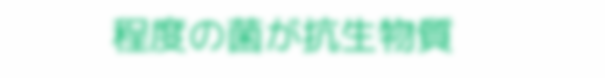程度の菌が抗生物質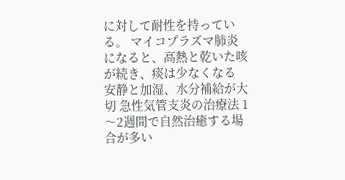に対して耐性を持っている。 マイコプラズマ肺炎になると、高熱と乾いた咳が続き、痰は少なくなる 安静と加湿、水分補給が大切 急性気管支炎の治療法 1〜2週間で自然治癒する場合が多い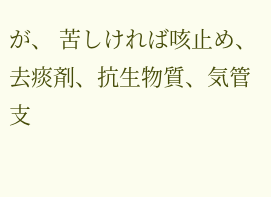が、 苦しければ咳止め、去痰剤、抗生物質、気管支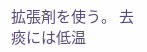拡張剤を使う。 去痰には低温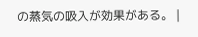の蒸気の吸入が効果がある。 |